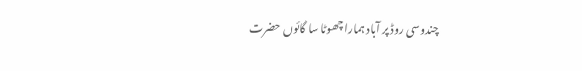چندوسی روڈ پر آباد ہمارا چھوٹا سا گائوں حضرت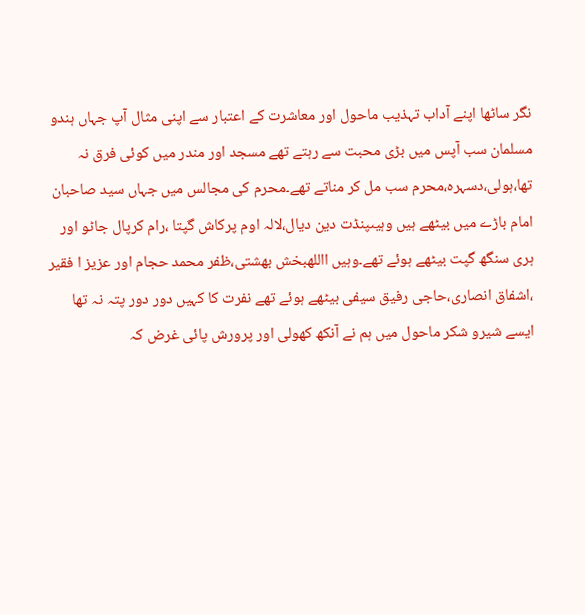نگر ساٹھا اپنے آداب تہذیب ماحول اور معاشرت کے اعتبار سے اپنی مثال آپ جہاں ہندو مسلمان سب آپس میں بڑی محبت سے رہتے تھے مسجد اور مندر میں کوئی فرق نہ تھا،ہولی،دسہرہ،محرم سب مل کر مناتے تھے۔محرم کی مجالس میں جہاں سید صاحبان امام باڑے میں بیٹھے ہیں وہیںپنڈت دین دیال،لالہ اوم پرکاش گپتا ،رام کرپال جاٹو اور ہری سنگھ گپت بیٹھے ہوئے تھے۔وہیں االلهبخش بھشتی،ظفر محمد حجام اور عزیز ا فقیر ،اشفاق انصاری،حاجی رفیق سیفی بیٹھے ہوئے تھے نفرت کا کہیں دور دور پتہ نہ تھا ایسے شیرو شکر ماحول میں ہم نے آنکھ کھولی اور پرورش پائی غرض کہ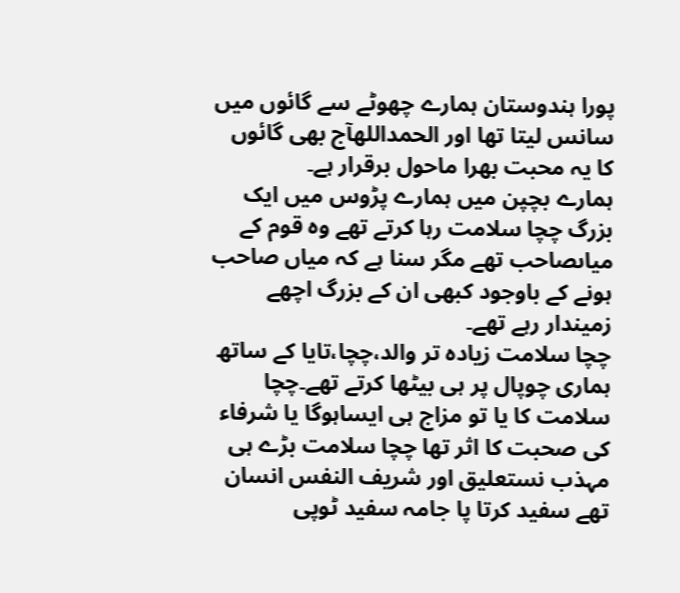پورا ہندوستان ہمارے چھوٹے سے گائوں میں سانس لیتا تھا اور الحمداللهآج بھی گائوں کا یہ محبت بھرا ماحول برقرار ہے۔
ہمارے بچپن میں ہمارے پڑوس میں ایک بزرگ چچا سلامت رہا کرتے تھے وہ قوم کے میاںصاحب تھے مگر سنا ہے کہ میاں صاحب ہونے کے باوجود کبھی ان کے بزرگ اچھے زمیندار رہے تھے۔
چچا سلامت زیادہ تر والد،چچا،تایا کے ساتھ ہماری چوپال پر ہی بیٹھا کرتے تھے۔چچا سلامت کا یا تو مزاج ہی ایساہوگا یا شرفاء کی صحبت کا اثر تھا چچا سلامت بڑے ہی مہذب نستعلیق اور شریف النفس انسان تھے سفید کرتا پا جامہ سفید ٹوپی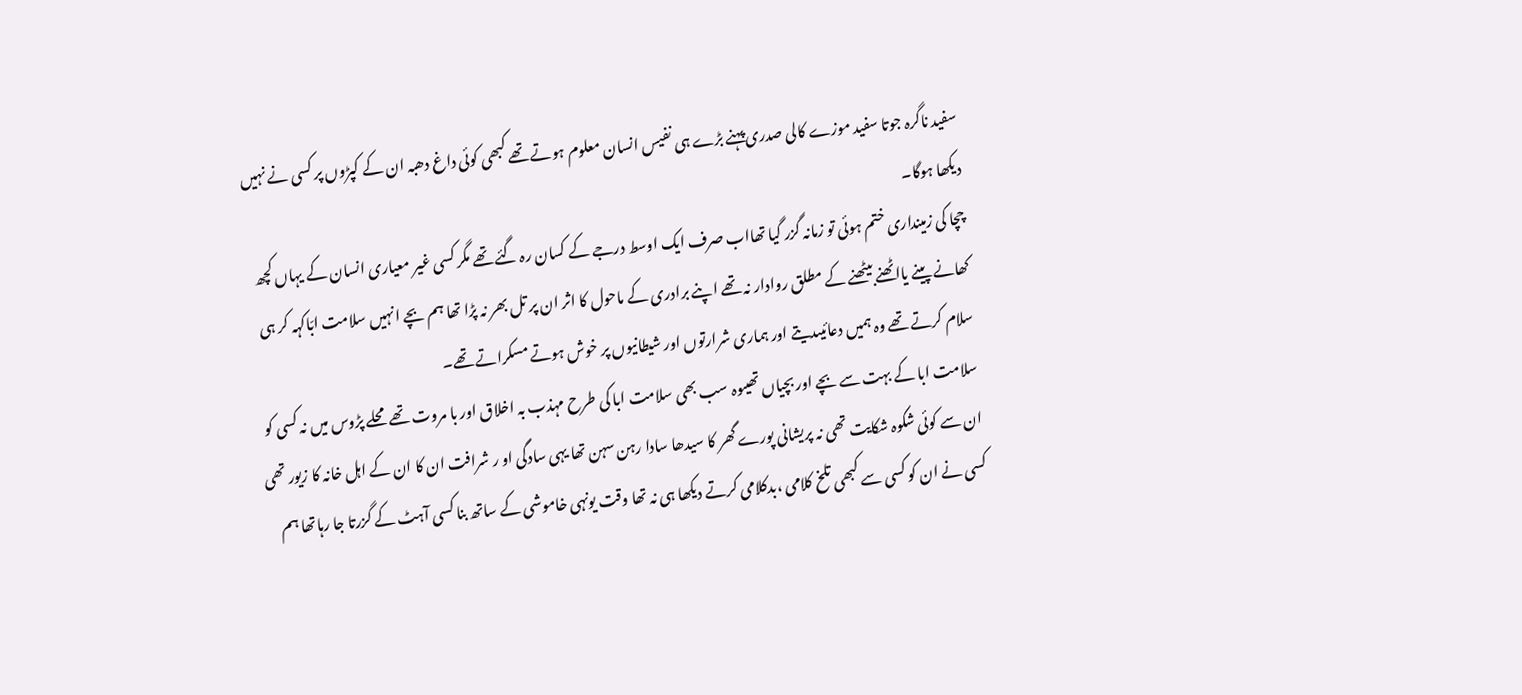سفید ناگرہ جوتا سفید موزے کالی صدری پہنے بڑے ہی نفیس انسان معلوم ہوتے تھے کبھی کوئی داغ دھبہ ان کے کپڑوں پر کسی نے نہیں دیکھا ہوگا۔
چچا کی زمینداری ختم ہوئی تو زمانہ گزر گیا تھااب صرف ایک اوسط درجے کے کسان رہ گئے تھے مگر کسی غیر معیاری انسان کے یہاں کچھ کھانے پینے یااٹھنے بیٹھنے کے مطلق روادار نہ تھے اپنے برادری کے ماحول کا اثر ان پر تل بھر نہ پڑا تھا ہم بچے انہیں سلامت ابّاکہہ کر ہی سلام کرتے تھے وہ ہمیں دعائیںدیتے اور ہماری شرارتوں اور شیطانیوں پر خوش ہوتے مسکراتے تھے۔
سلامت ابا کے بہت سے بچے اور بچیاں تھیںوہ سب بھی سلامت ابا کی طرح مہذب بہ اخلاق اور با مروت تھے محلے پڑوس میں نہ کسی کو ان سے کوئی شکوہ شکایت تھی نہ پریشانی پورے گھر کا سیدھا سادا رہن سہن تھا یہی سادگی او ر شرافت ان کا ان کے اہل خانہ کا زیور تھی کسی نے ان کو کسی سے کبھی تلخ کلامی ،بدکلامی کرتے دیکھا ہی نہ تھا وقت یونہی خاموشی کے ساتھ بنا کسی آہٹ کے گزرتا جا رہاتھا ہم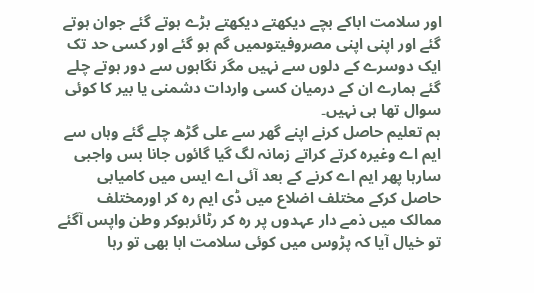اور سلامت اباکے بچے دیکھتے دیکھتے بڑے ہوتے گئے جوان ہوتے گئے اور اپنی اپنی مصروفیتوںمیں گم ہو گئے اور کسی حد تک ایک دوسرے کے دلوں سے نہیں مگر نگاہوں سے دور ہوتے چلے گئے ہمارے ان کے درمیان کسی واردات دشمنی یا بیر کا کوئی سوال تھا ہی نہیں۔
ہم تعلیم حاصل کرنے اپنے گھر سے علی گڑھ چلے گئے وہاں سے ایم اے وغیرہ کرتے کراتے زمانہ لگ گیا گائوں جانا بس واجبی سارہا پھر ایم اے کرنے کے بعد آئی اے ایس میں کامیابی حاصل کرکے مختلف اضلاع میں ڈی ایم رہ کر اورمختلف ممالک میں ذمے دار عہدوں پر رہ کر رٹائرہوکر وطن واپس آگئے تو خیال آیا کہ پڑوس میں کوئی سلامت ابا بھی تو رہا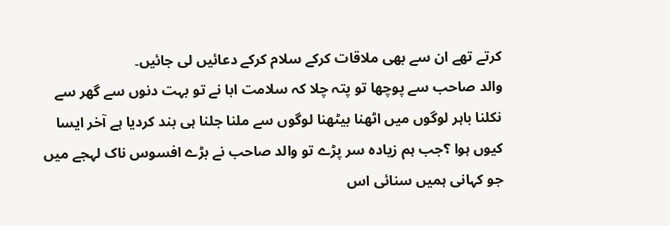کرتے تھے ان سے بھی ملاقات کرکے سلام کرکے دعائیں لی جائیں۔
والد صاحب سے پوچھا تو پتہ چلا کہ سلامت ابا نے تو بہت دنوں سے گھر سے نکلنا باہر لوگوں میں اٹھنا بیٹھنا لوگوں سے ملنا جلنا ہی بند کردیا ہے آخر ایسا کیوں ہوا ؟جب ہم زیادہ سر پڑے تو والد صاحب نے بڑے افسوس ناک لہجے میں جو کہانی ہمیں سنائی اس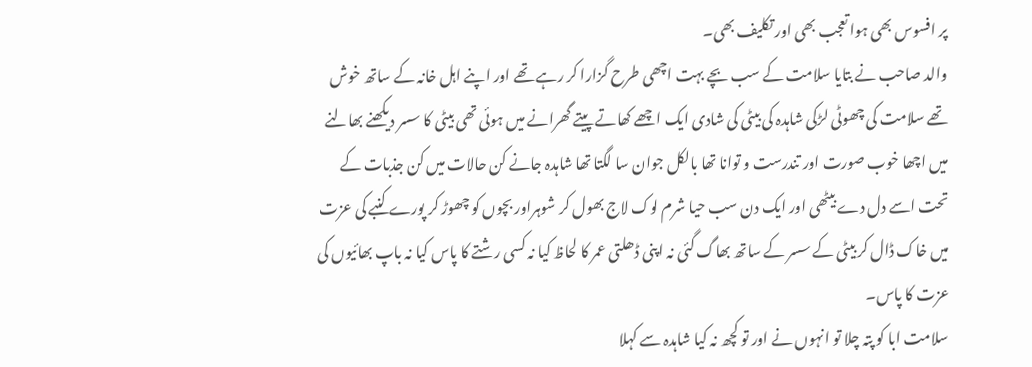پر افسوس بھی ہوا تعجب بھی اور تکلیف بھی۔
والد صاحب نے بتایا سلامت کے سب بچے بہت اچھی طرح گزارا کر رہے تھے اور اپنے اہل خانہ کے ساتھ خوش تھے سلامت کی چھوٹی لڑکی شاہدہ کی بیٹی کی شادی ایک اچھے کھاتے پیتے گھرانے میں ہوئی تھی بیٹی کا سسر دیکھنے بھالنے میں اچھا خوب صورت اور تندرست و توانا تھا بالکل جوان سا لگتا تھا شاہدہ جانے کن حالات میں کن جذبات کے تحت اسے دل دے بیٹھی اور ایک دن سب حیا شرم لوک لاج بھول کر شوہراور بچوں کو چھوڑ کر پورے کنبے کی عزت میں خاک ڈال کر بیٹی کے سسر کے ساتھ بھاگ گئی نہ اپنی ڈھلتی عمر کا لحاظ کیا نہ کسی رشتے کا پاس کیا نہ باپ بھائیوں کی عزت کا پاس۔
سلامت ابا کو پتہ چلا تو انہوں نے اور تو کچھ نہ کیا شاہدہ سے کہلا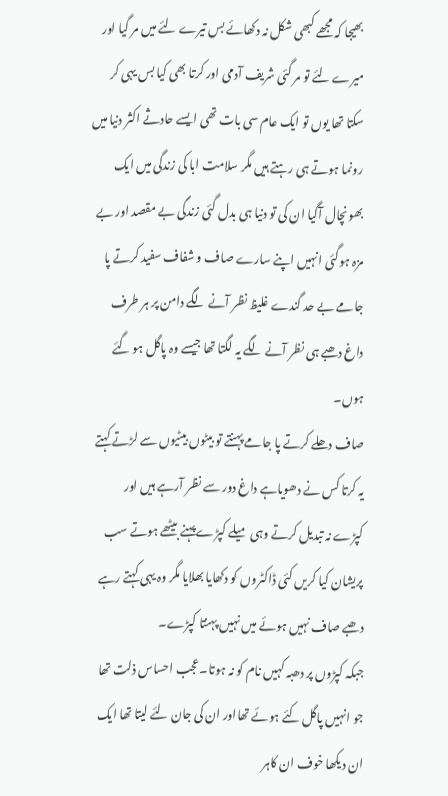بھیجا کہ مجھے کبھی شکل نہ دکھائے بس تیرے لئے میں مر گیا اور میرے لئے تو مر گئی شریف آدمی اور کرتا بھی کیا بس یہی کر سکتا تھا یوں تو ایک عام سی بات تھی ایسے حادثے اکثر دنیا میں رونما ہوتے ہی رہتے ہیں مگر سلامت ابا کی زندگی میں ایک بھونچال آگیا ان کی تو دنیا ہی بدل گئی زندگی بے مقصد اور بے مزہ ہوگئی انہیں اپنے سارے صاف و شفاف سفید کرتے پا جامے بے حد گندے غلیظ نظر آنے لگے دامن پر ہر طرف داغ دھبے ہی نظر آنے لگے یہ لگتا تھا جیسے وہ پاگل ہو گئے ہوں۔
صاف دھلے کرتے پا جامے پہنتے تو بیٹوں بیٹیوں سے لڑتے کہتے یہ کرتا کس نے دھویاہے داغ دور سے نظر آرہے ہیں اور کپڑے نہ تبدیل کرتے وہی میلے کپڑے پہنے بیٹھے ہوتے سب پریشان کیا کریں کئی ڈاکٹروں کو دکھایا بھلایا مگر وہ یہی کہتے رہے دھبے صاف نہیں ہوئے میں نہیں پہنتا کپڑے۔
جبکہ کپڑوں پر دھبہ کہیں نام کو نہ ہوتا۔عجب احساس ذلت تھا جو انہیں پاگل کئے ہوئے تھااور ان کی جان لئے لیتا تھا ایک ان دیکھا خوف ان کاہر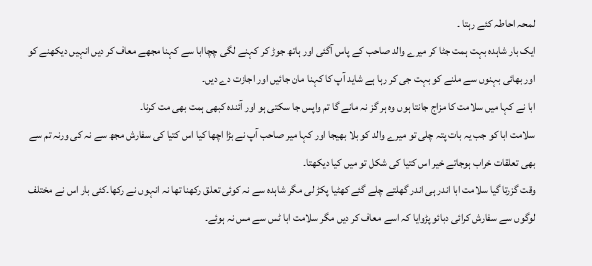لمحہ احاطہ کئے رہتا ۔
ایک بار شاہدہ بہت ہمت جٹا کر میرے والد صاحب کے پاس آگئی اور ہاتھ جوڑ کر کہنے لگی چچاابا سے کہنا مجھے معاف کر دیں انہیں دیکھنے کو اور بھائی بہنوں سے ملنے کو بہت جی کر رہا ہے شاید آپ کا کہنا مان جائیں اور اجازت دے دیں۔
ابا نے کہا میں سلامت کا مزاج جانتا ہوں وہ ہر گز نہ مانے گا تم واپس جا سکتی ہو اور آئندہ کبھی ہمت بھی مت کرنا۔
سلامت ابا کو جب یہ بات پتہ چلی تو میرے والد کو بلا بھیجا اور کہا میر صاحب آپ نے بڑا اچھا کیا اس کتیا کی سفارش مجھ سے نہ کی ورنہ تم سے بھی تعلقات خراب ہوجاتے خیر اس کتیا کی شکل تو میں کیا دیکھتا۔
وقت گزرتا گیا سلامت ابا اندر ہی اندر گھلتے چلے گئے کھٹیا پکڑ لی مگر شاہدہ سے نہ کوئی تعلق رکھنا تھا نہ انہوں نے رکھا۔کئی بار اس نے مختلف لوگوں سے سفارش کرائی دبائو پڑوایا کہ اسے معاف کر دیں مگر سلامت ابا ٹس سے مس نہ ہوئے۔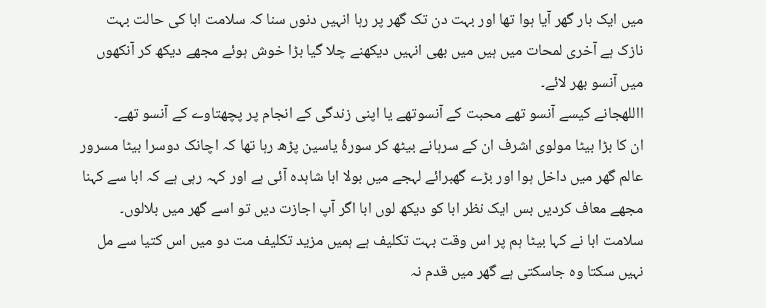میں ایک بار گھر آیا ہوا تھا اور بہت دن تک گھر پر رہا انہیں دنوں سنا کہ سلامت ابا کی حالت بہت نازک ہے آخری لمحات میں ہیں میں بھی انہیں دیکھنے چلا گیا بڑا خوش ہوئے مجھے دیکھ کر آنکھوں میں آنسو بھر لائے۔
االلهجانے کیسے آنسو تھے محبت کے آنسوتھے یا اپنی زندگی کے انجام پر پچھتاوے کے آنسو تھے۔
ان کا بڑا بیٹا مولوی اشرف ان کے سرہانے بیٹھ کر سورۂ یاسین پڑھ رہا تھا کہ اچانک دوسرا بیٹا مسرور عالم گھر میں داخل ہوا اور بڑے گھبرائے لہجے میں بولا ابا شاہدہ آئی ہے اور کہہ رہی ہے کہ ابا سے کہنا مجھے معاف کردیں بس ایک نظر ابا کو دیکھ لوں ابا اگر آپ اجازت دیں تو اسے گھر میں بلالوں۔
سلامت ابا نے کہا بیٹا ہم پر اس وقت بہت تکلیف ہے ہمیں مزید تکلیف مت دو میں اس کتیا سے مل نہیں سکتا وہ جاسکتی ہے گھر میں قدم نہ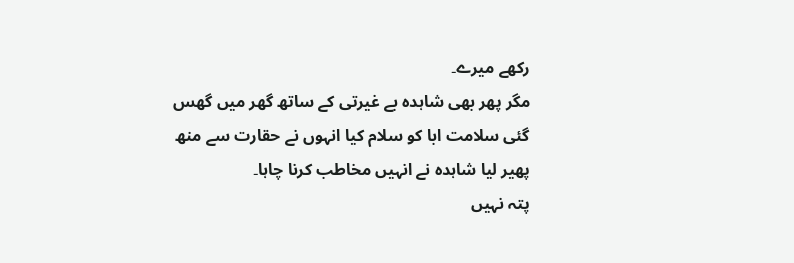رکھے میرے۔
مگر پھر بھی شاہدہ بے غیرتی کے ساتھ گھر میں گھس گئی سلامت ابا کو سلام کیا انہوں نے حقارت سے منھ پھیر لیا شاہدہ نے انہیں مخاطب کرنا چاہا۔
پتہ نہیں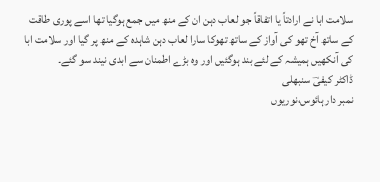سلامت ابا نے ارادتاً یا اتفاقاً جو لعاب دہن ان کے منھ میں جمع ہوگیا تھا اسے پوری طاقت کے ساتھ آخ تھو کی آواز کے ساتھ تھوکا سارا لعاب دہن شاہدہ کے منھ پر گیا اور سلامت ابا کی آنکھیں ہمیشہ کے لئے بند ہوگئیں اور وہ بڑے اطمنان سے ابدی نیند سو گئے۔
ڈاکٹر کیفیؔ سنبھلی
نمبر دار ہائوس،نوریوں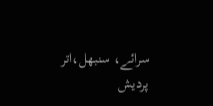سرائے، سنبھل،اتر پردیش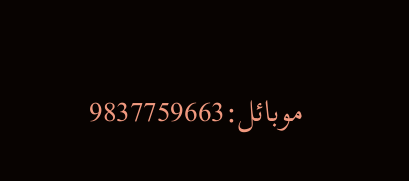موبائل:9837759663